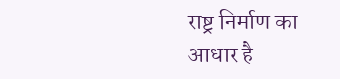राष्ट्र निर्माण का आधार है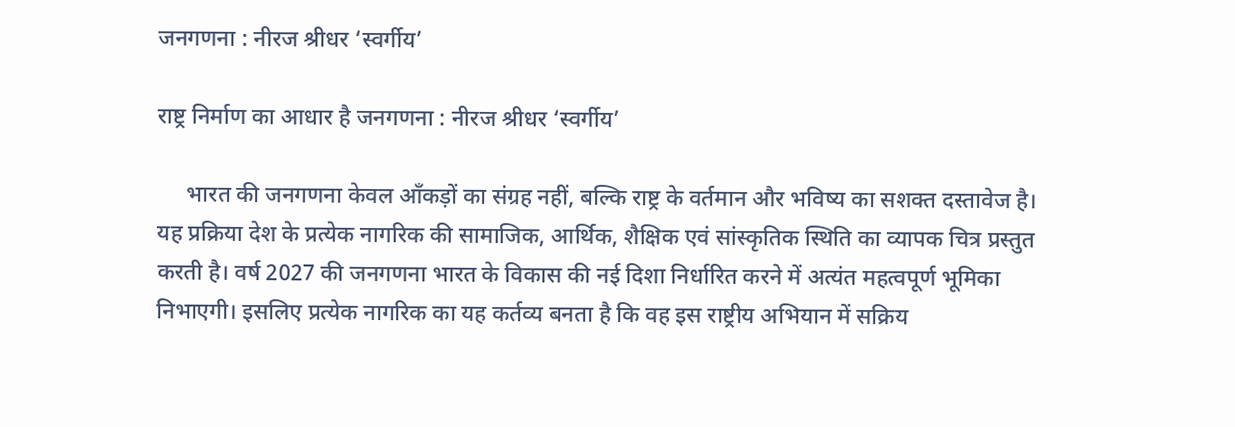जनगणना : नीरज श्रीधर ‘स्वर्गीय’

राष्ट्र निर्माण का आधार है जनगणना : नीरज श्रीधर ‘स्वर्गीय’

     भारत की जनगणना केवल आँकड़ों का संग्रह नहीं, बल्कि राष्ट्र के वर्तमान और भविष्य का सशक्त दस्तावेज है। यह प्रक्रिया देश के प्रत्येक नागरिक की सामाजिक, आर्थिक, शैक्षिक एवं सांस्कृतिक स्थिति का व्यापक चित्र प्रस्तुत करती है। वर्ष 2027 की जनगणना भारत के विकास की नई दिशा निर्धारित करने में अत्यंत महत्वपूर्ण भूमिका निभाएगी। इसलिए प्रत्येक नागरिक का यह कर्तव्य बनता है कि वह इस राष्ट्रीय अभियान में सक्रिय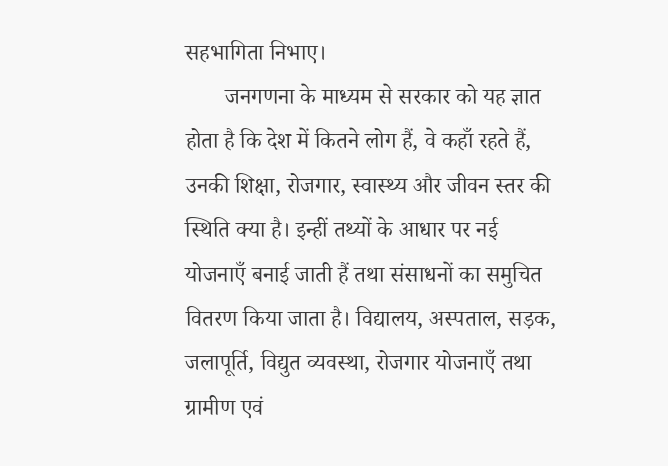सहभागिता निभाए।
       जनगणना के माध्यम से सरकार को यह ज्ञात होता है कि देश में कितने लोग हैं, वे कहाँ रहते हैं, उनकी शिक्षा, रोजगार, स्वास्थ्य और जीवन स्तर की स्थिति क्या है। इन्हीं तथ्यों के आधार पर नई योजनाएँ बनाई जाती हैं तथा संसाधनों का समुचित वितरण किया जाता है। विद्यालय, अस्पताल, सड़क, जलापूर्ति, विद्युत व्यवस्था, रोजगार योजनाएँ तथा ग्रामीण एवं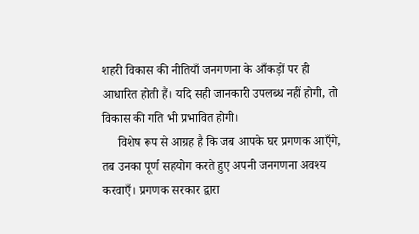शहरी विकास की नीतियाँ जनगणना के आँकड़ों पर ही आधारित होती हैं। यदि सही जानकारी उपलब्ध नहीं होगी, तो विकास की गति भी प्रभावित होगी।
     विशेष रूप से आग्रह है कि जब आपके घर प्रगणक आएँगे, तब उनका पूर्ण सहयोग करते हुए अपनी जनगणना अवश्य करवाएँ। प्रगणक सरकार द्वारा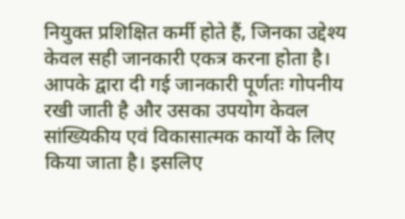नियुक्त प्रशिक्षित कर्मी होते हैं, जिनका उद्देश्य केवल सही जानकारी एकत्र करना होता है। आपके द्वारा दी गई जानकारी पूर्णतः गोपनीय रखी जाती है और उसका उपयोग केवल सांख्यिकीय एवं विकासात्मक कार्यों के लिए किया जाता है। इसलिए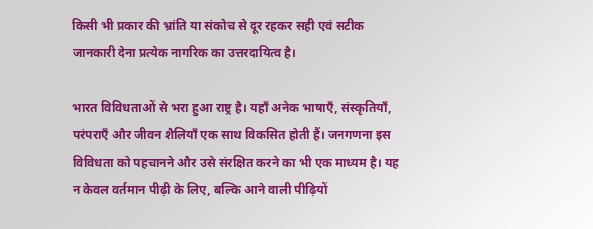किसी भी प्रकार की भ्रांति या संकोच से दूर रहकर सही एवं सटीक जानकारी देना प्रत्येक नागरिक का उत्तरदायित्व है।

भारत विविधताओं से भरा हुआ राष्ट्र है। यहाँ अनेक भाषाएँ, संस्कृतियाँ, परंपराएँ और जीवन शैलियाँ एक साथ विकसित होती हैं। जनगणना इस विविधता को पहचानने और उसे संरक्षित करने का भी एक माध्यम है। यह न केवल वर्तमान पीढ़ी के लिए, बल्कि आने वाली पीढ़ियों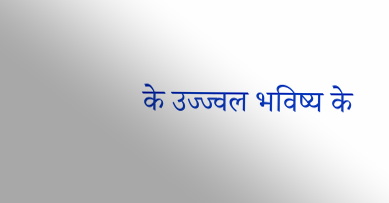के उज्ज्वल भविष्य के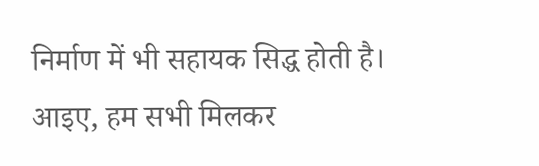निर्माण में भी सहायक सिद्ध होती है।
आइए, हम सभी मिलकर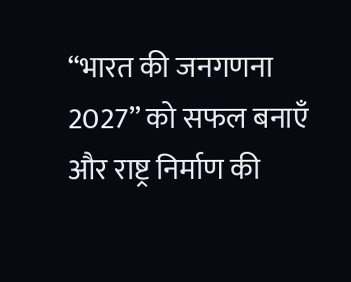“भारत की जनगणना 2027” को सफल बनाएँ और राष्ट्र निर्माण की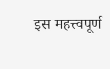इस महत्त्वपूर्ण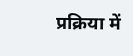प्रक्रिया में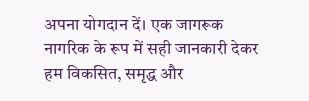अपना योगदान दें। एक जागरूक नागरिक के रूप में सही जानकारी देकर हम विकसित, समृद्ध और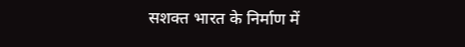सशक्त भारत के निर्माण में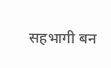सहभागी बन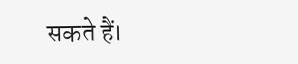सकते हैं।